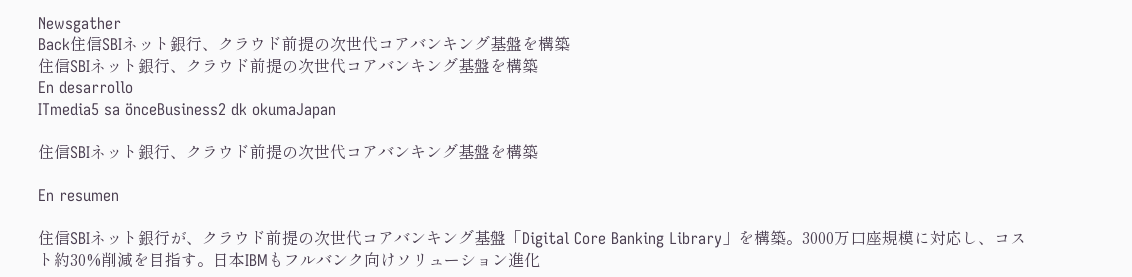Newsgather
Back住信SBIネット銀行、クラウド前提の次世代コアバンキング基盤を構築
住信SBIネット銀行、クラウド前提の次世代コアバンキング基盤を構築
En desarrollo
ITmedia5 sa önceBusiness2 dk okumaJapan

住信SBIネット銀行、クラウド前提の次世代コアバンキング基盤を構築

En resumen

住信SBIネット銀行が、クラウド前提の次世代コアバンキング基盤「Digital Core Banking Library」を構築。3000万口座規模に対応し、コスト約30%削減を目指す。日本IBMもフルバンク向けソリューション進化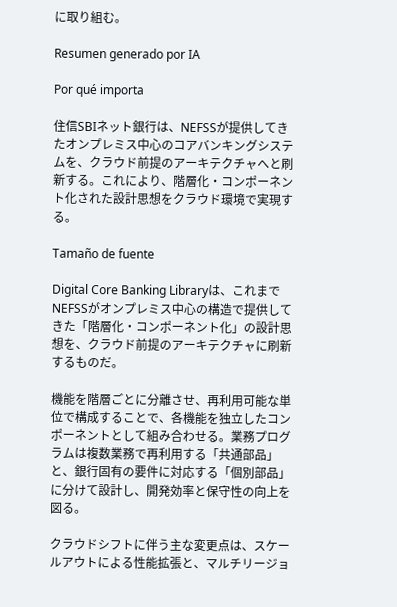に取り組む。

Resumen generado por IA

Por qué importa

住信SBIネット銀行は、NEFSSが提供してきたオンプレミス中心のコアバンキングシステムを、クラウド前提のアーキテクチャへと刷新する。これにより、階層化・コンポーネント化された設計思想をクラウド環境で実現する。

Tamaño de fuente

Digital Core Banking Libraryは、これまでNEFSSがオンプレミス中心の構造で提供してきた「階層化・コンポーネント化」の設計思想を、クラウド前提のアーキテクチャに刷新するものだ。

機能を階層ごとに分離させ、再利用可能な単位で構成することで、各機能を独立したコンポーネントとして組み合わせる。業務プログラムは複数業務で再利用する「共通部品」と、銀行固有の要件に対応する「個別部品」に分けて設計し、開発効率と保守性の向上を図る。

クラウドシフトに伴う主な変更点は、スケールアウトによる性能拡張と、マルチリージョ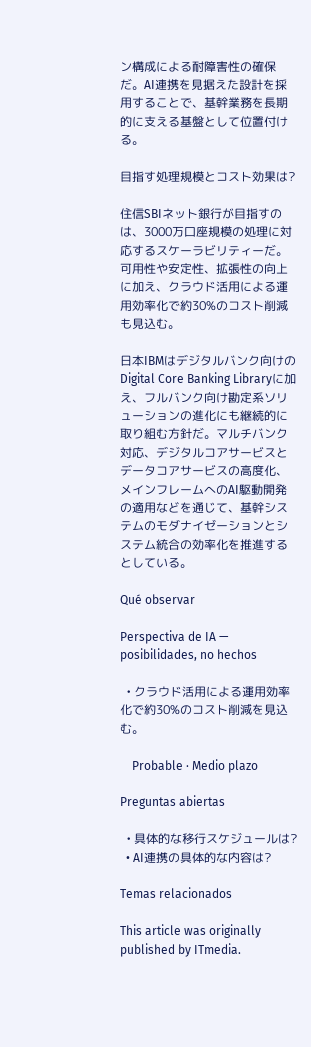ン構成による耐障害性の確保だ。AI連携を見据えた設計を採用することで、基幹業務を長期的に支える基盤として位置付ける。

目指す処理規模とコスト効果は?

住信SBIネット銀行が目指すのは、3000万口座規模の処理に対応するスケーラビリティーだ。可用性や安定性、拡張性の向上に加え、クラウド活用による運用効率化で約30%のコスト削減も見込む。

日本IBMはデジタルバンク向けのDigital Core Banking Libraryに加え、フルバンク向け勘定系ソリューションの進化にも継続的に取り組む方針だ。マルチバンク対応、デジタルコアサービスとデータコアサービスの高度化、メインフレームへのAI駆動開発の適用などを通じて、基幹システムのモダナイゼーションとシステム統合の効率化を推進するとしている。

Qué observar

Perspectiva de IA — posibilidades, no hechos

  • クラウド活用による運用効率化で約30%のコスト削減を見込む。

    Probable · Medio plazo

Preguntas abiertas

  • 具体的な移行スケジュールは?
  • AI連携の具体的な内容は?

Temas relacionados

This article was originally published by ITmedia.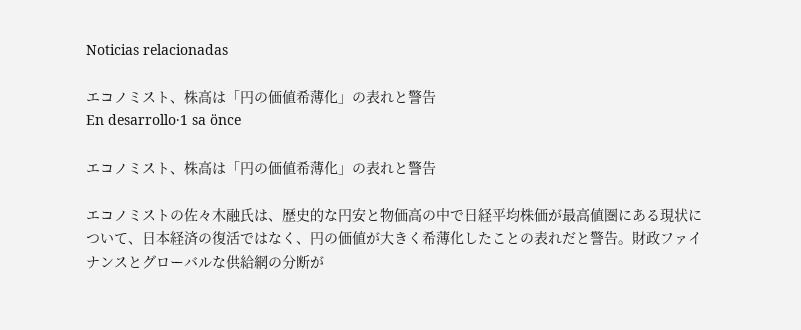Noticias relacionadas

エコノミスト、株高は「円の価値希薄化」の表れと警告
En desarrollo·1 sa önce

エコノミスト、株高は「円の価値希薄化」の表れと警告

エコノミストの佐々木融氏は、歴史的な円安と物価高の中で日経平均株価が最高値圏にある現状について、日本経済の復活ではなく、円の価値が大きく希薄化したことの表れだと警告。財政ファイナンスとグローバルな供給網の分断が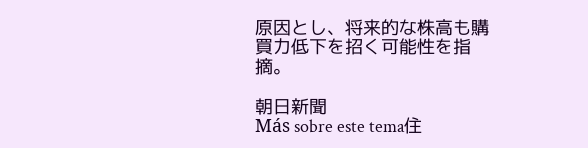原因とし、将来的な株高も購買力低下を招く可能性を指摘。

朝日新聞
Más sobre este tema住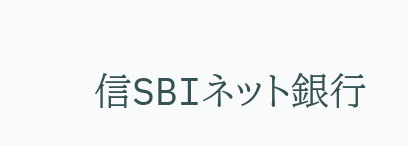信SBIネット銀行